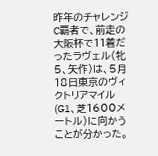昨年のチャレンジC覇者で、前走の大阪杯で11着だったラヴェル(牝5、矢作)は、5月18日東京のヴィクトリアマイル(G1、芝1600メートル)に向かうことが分かった。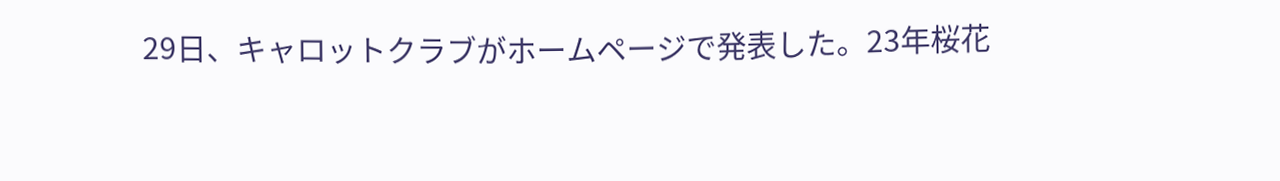29日、キャロットクラブがホームページで発表した。23年桜花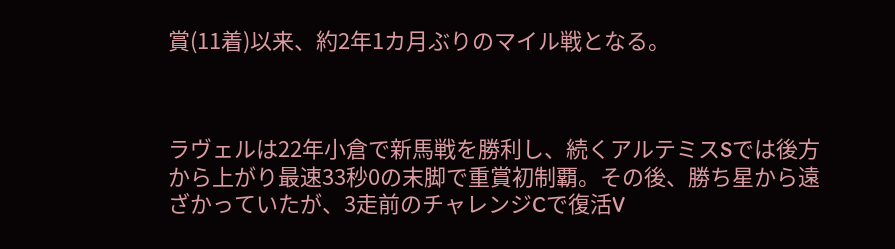賞(11着)以来、約2年1カ月ぶりのマイル戦となる。



ラヴェルは22年小倉で新馬戦を勝利し、続くアルテミスSでは後方から上がり最速33秒0の末脚で重賞初制覇。その後、勝ち星から遠ざかっていたが、3走前のチャレンジCで復活V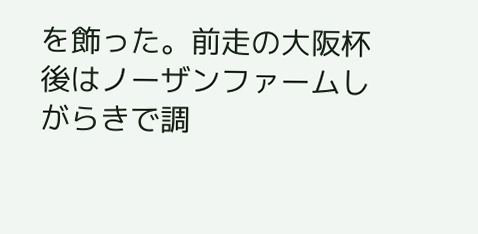を飾った。前走の大阪杯後はノーザンファームしがらきで調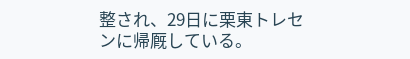整され、29日に栗東トレセンに帰厩している。